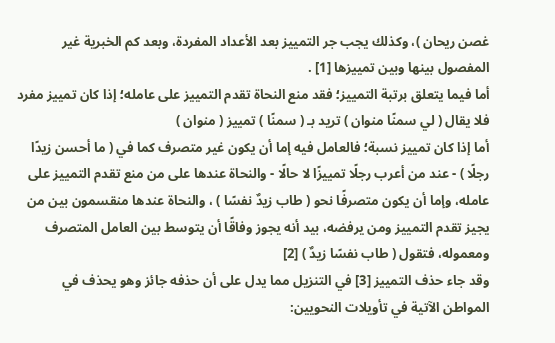غصن ريحان )، وكذلك يجب جر التمييز بعد الأعداد المفردة، وبعد كم الخبرية غير المفصول بينها وبين تمييزها [1] .
أما فيما يتعلق برتبة التمييز؛ فقد منع النحاة تقدم التمييز على عامله؛ إذا كان تمييز مفرد فلا يقال ( لي سمنًا منوان ) تريد بـ ( سمنًا ) تمييز ( منوان )
أما إذا كان تمييز نسبة؛ فالعامل فيه إما أن يكون غير متصرف كما في ( ما أحسن زيدًا رجلًا ) - عند من أعرب رجلًا تمييزًا لا حالًا - والنحاة عندها على من منع تقدم التمييز على عامله، وإما أن يكون متصرفًا نحو ( طاب زيدٌ نفسًا ) ، والنحاة عندها منقسمون بين من يجيز تقدم التمييز ومن يرفضه، بيد أنه يجوز وفاقًا أن يتوسط بين العامل المتصرف ومعموله، فتقول ( طاب نفسًا زيدٌ ) [2]
وقد جاء حذف التمييز [3] في التنزيل مما يدل على أن حذفه جائز وهو يحذف في المواطن الآتية في تأويلات النحويين: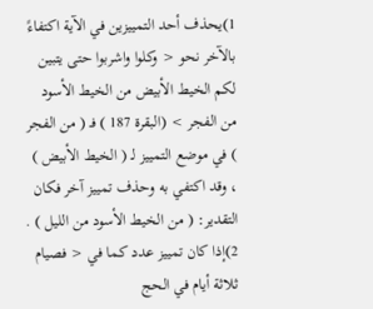1)يحذف أحد التمييزين في الآية اكتفاءً بالآخر نحو < وكلوا واشربوا حتى يتبين لكم الخيط الأبيض من الخيط الأسود من الفجر > (البقرة 187 ) فـ ( من الفجر ) في موضع التمييز لـ ( الخيط الأبيض ) ، وقد اكتفي به وحذف تمييز آخر فكان التقدير: ( من الخيط الأسود من الليل ) .
2)إذا كان تمييز عدد كما في < فصيام ثلاثة أيام في الحج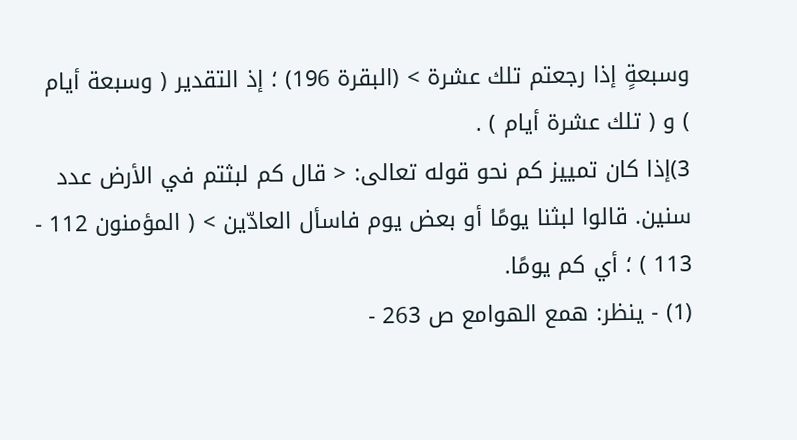وسبعةٍ إذا رجعتم تلك عشرة > (البقرة 196) ؛ إذ التقدير ( وسبعة أيام ) و ( تلك عشرة أيام ) .
3)إذا كان تمييز كم نحو قوله تعالى: < قال كم لبثتم في الأرض عدد سنين. قالوا لبثنا يومًا أو بعض يوم فاسأل العادّين > ( المؤمنون 112 - 113 ) ؛ أي كم يومًا.
(1) - ينظر: همع الهوامع ص 263 -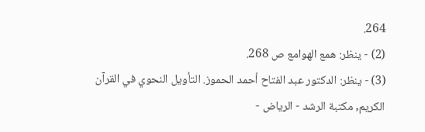264.
(2) - ينظر: همع الهوامع ص 268.
(3) - ينظر: الدكتور عبد الفتاح أحمد الحموز. التأويل النحوي في القرآن الكريم, مكتبة الرشد - الرياض -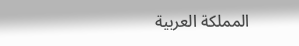المملكة العربية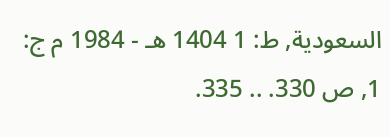السعودية, ط: 1 1404 هـ - 1984 م ج: 1, ص 330. .. 335.